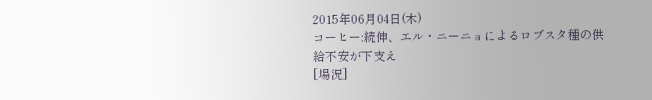2015年06月04日(木)
コーヒー:続伸、エル・ニーニョによるロブスタ種の供給不安が下支え
[場況]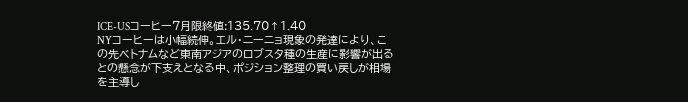ICE-USコーヒー7月限終値:135.70↑1.40
NYコーヒーは小幅続伸。エル・ニーニョ現象の発達により、この先ベトナムなど東南アジアのロブスタ種の生産に影響が出るとの懸念が下支えとなる中、ポジション整理の買い戻しが相場を主導し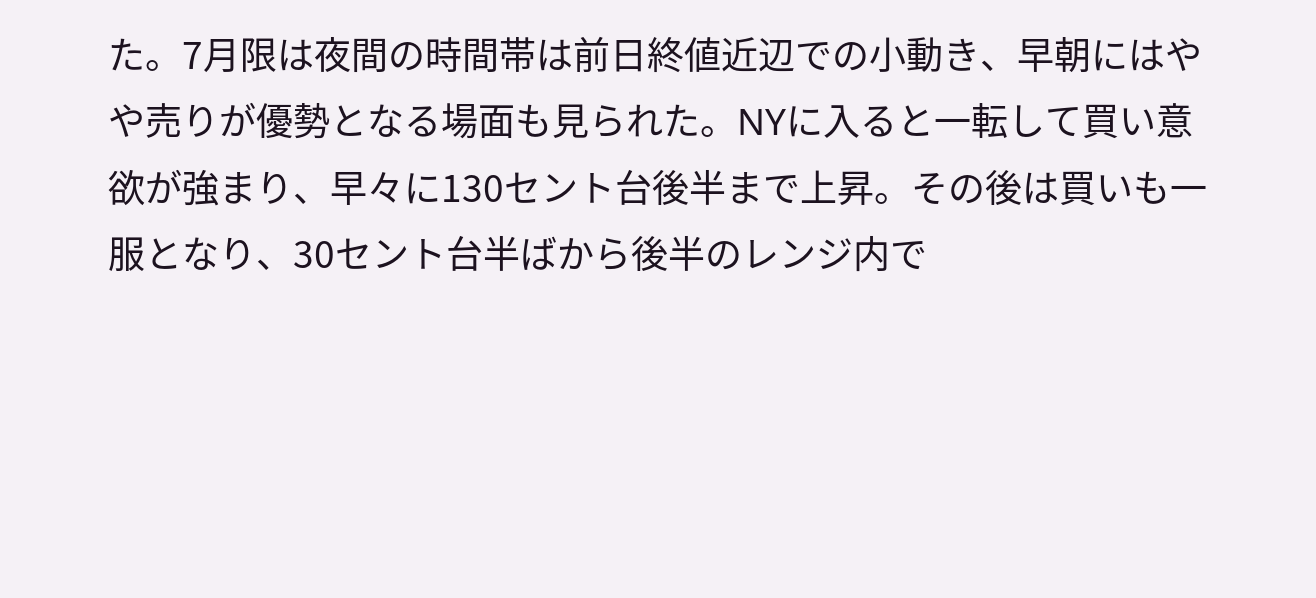た。7月限は夜間の時間帯は前日終値近辺での小動き、早朝にはやや売りが優勢となる場面も見られた。NYに入ると一転して買い意欲が強まり、早々に130セント台後半まで上昇。その後は買いも一服となり、30セント台半ばから後半のレンジ内で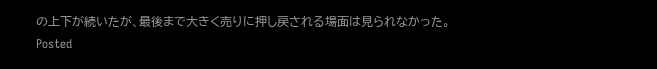の上下が続いたが、最後まで大きく売りに押し戻される場面は見られなかった。
Posted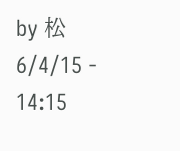by 松 6/4/15 - 14:15